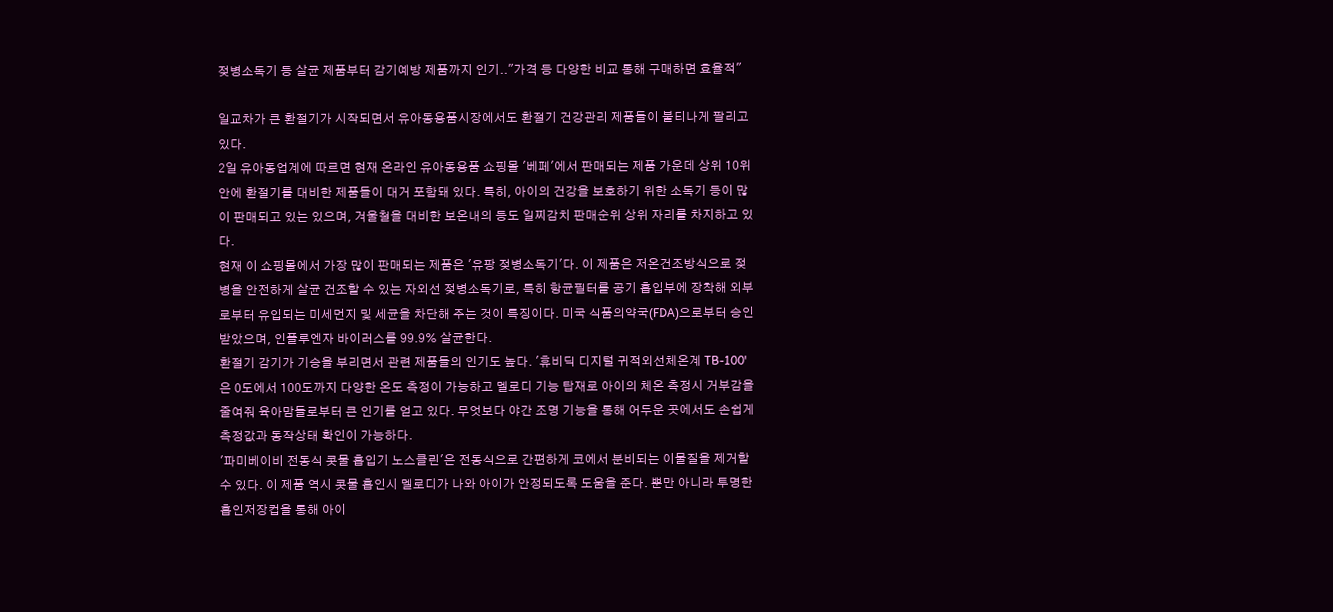젖병소독기 등 살균 제품부터 감기예방 제품까지 인기.."가격 등 다양한 비교 통해 구매하면 효율적"

일교차가 큰 환절기가 시작되면서 유아동용품시장에서도 환절기 건강관리 제품들이 불티나게 팔리고 있다.
2일 유아동업계에 따르면 현재 온라인 유아동용품 쇼핑몰 '베페'에서 판매되는 제품 가운데 상위 10위 안에 환절기를 대비한 제품들이 대거 포함돼 있다. 특히, 아이의 건강을 보호하기 위한 소독기 등이 많이 판매되고 있는 있으며, 겨울철을 대비한 보온내의 등도 일찌감치 판매순위 상위 자리를 차지하고 있다.
현재 이 쇼핑몰에서 가장 많이 판매되는 제품은 '유팡 젖병소독기'다. 이 제품은 저온건조방식으로 젖병을 안전하게 살균 건조할 수 있는 자외선 젖병소독기로, 특히 항균필터를 공기 흡입부에 장착해 외부로부터 유입되는 미세먼지 및 세균을 차단해 주는 것이 특징이다. 미국 식품의약국(FDA)으로부터 승인 받았으며, 인플루엔자 바이러스를 99.9% 살균한다.
환절기 감기가 기승을 부리면서 관련 제품들의 인기도 높다. '휴비딕 디지털 귀적외선체온계 TB-100'은 0도에서 100도까지 다양한 온도 측정이 가능하고 멜로디 기능 탑재로 아이의 체온 측정시 거부감을 줄여줘 육아맘들로부터 큰 인기를 얻고 있다. 무엇보다 야간 조명 기능을 통해 어두운 곳에서도 손쉽게 측정값과 동작상태 확인이 가능하다.
'파미베이비 전동식 콧물 흡입기 노스클린'은 전동식으로 간편하게 코에서 분비되는 이물질을 제거할 수 있다. 이 제품 역시 콧물 흡인시 멜로디가 나와 아이가 안정되도록 도움을 준다. 뿐만 아니라 투명한 흡인저장컵을 통해 아이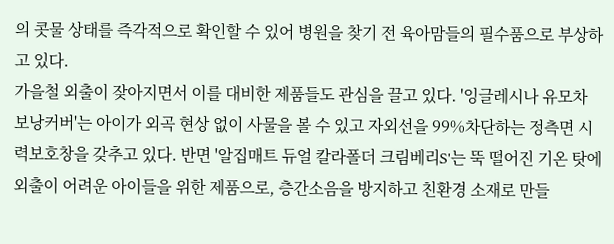의 콧물 상태를 즉각적으로 확인할 수 있어 병원을 찾기 전 육아맘들의 필수품으로 부상하고 있다.
가을철 외출이 잦아지면서 이를 대비한 제품들도 관심을 끌고 있다. '잉글레시나 유모차 보낭커버'는 아이가 외곡 현상 없이 사물을 볼 수 있고 자외선을 99%차단하는 정측면 시력보호창을 갖추고 있다. 반면 '알집매트 듀얼 칼라폴더 크림베리S'는 뚝 떨어진 기온 탓에 외출이 어려운 아이들을 위한 제품으로, 층간소음을 방지하고 친환경 소재로 만들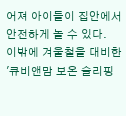어져 아이들이 집안에서 안전하게 놀 수 있다.
이밖에 겨울철을 대비한 '큐비앤맘 보온 슬리핑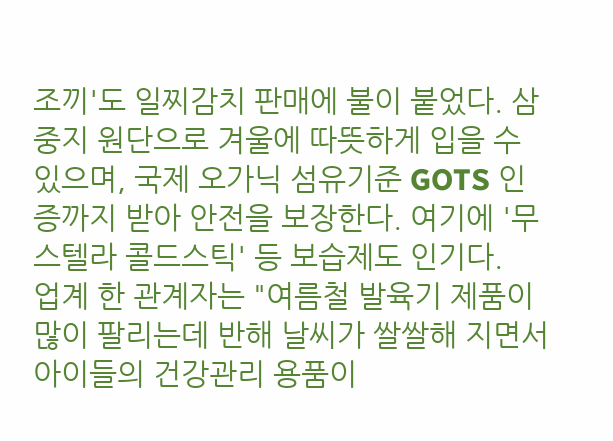조끼'도 일찌감치 판매에 불이 붙었다. 삼중지 원단으로 겨울에 따뜻하게 입을 수 있으며, 국제 오가닉 섬유기준 GOTS 인증까지 받아 안전을 보장한다. 여기에 '무스텔라 콜드스틱' 등 보습제도 인기다.
업계 한 관계자는 "여름철 발육기 제품이 많이 팔리는데 반해 날씨가 쌀쌀해 지면서 아이들의 건강관리 용품이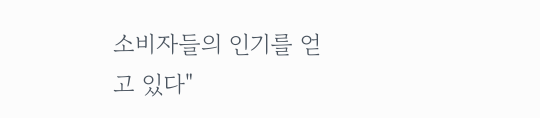소비자들의 인기를 얻고 있다"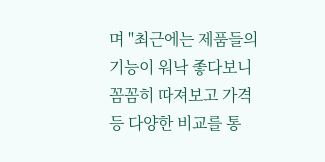며 "최근에는 제품들의 기능이 워낙 좋다보니 꼼꼼히 따져보고 가격 등 다양한 비교를 통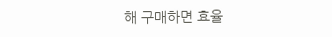해 구매하면 효율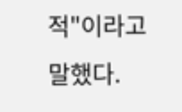적"이라고 말했다.